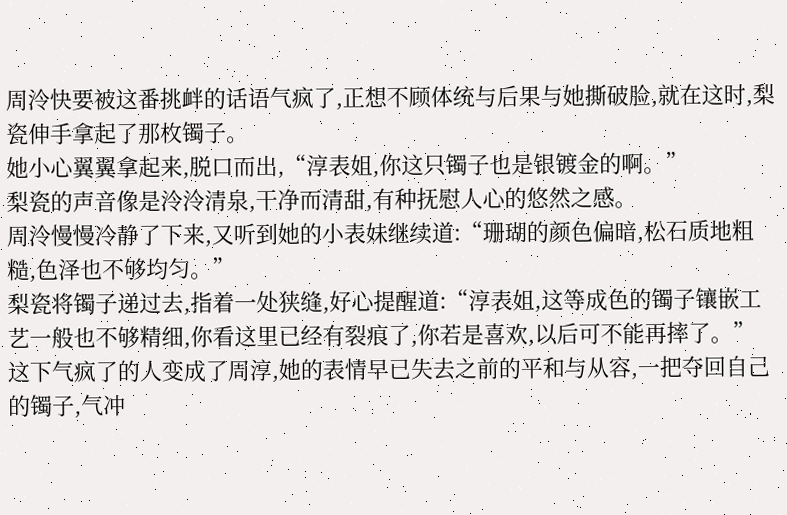周泠快要被这番挑衅的话语气疯了,正想不顾体统与后果与她撕破脸,就在这时,梨瓷伸手拿起了那枚镯子。
她小心翼翼拿起来,脱口而出,“淳表姐,你这只镯子也是银镀金的啊。”
梨瓷的声音像是泠泠清泉,干净而清甜,有种抚慰人心的悠然之感。
周泠慢慢冷静了下来,又听到她的小表妹继续道:“珊瑚的颜色偏暗,松石质地粗糙,色泽也不够均匀。”
梨瓷将镯子递过去,指着一处狭缝,好心提醒道:“淳表姐,这等成色的镯子镶嵌工艺一般也不够精细,你看这里已经有裂痕了,你若是喜欢,以后可不能再摔了。”
这下气疯了的人变成了周淳,她的表情早已失去之前的平和与从容,一把夺回自己的镯子,气冲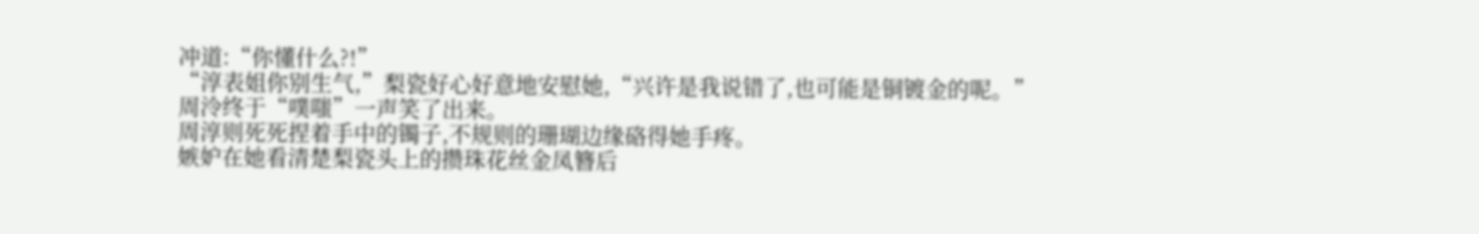冲道:“你懂什么?!”
“淳表姐你别生气,”梨瓷好心好意地安慰她,“兴许是我说错了,也可能是铜镀金的呢。”
周泠终于“噗嗤”一声笑了出来。
周淳则死死捏着手中的镯子,不规则的珊瑚边缘硌得她手疼。
嫉妒在她看清楚梨瓷头上的攒珠花丝金凤簪后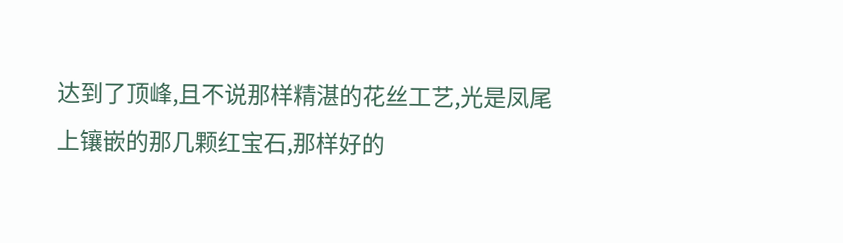达到了顶峰,且不说那样精湛的花丝工艺,光是凤尾上镶嵌的那几颗红宝石,那样好的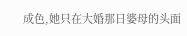成色,她只在大婚那日婆母的头面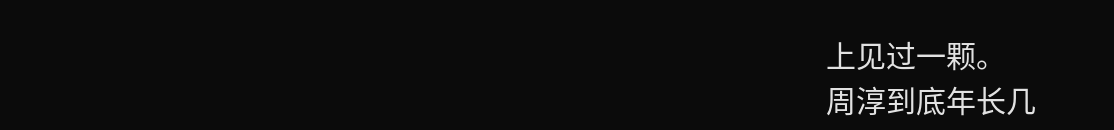上见过一颗。
周淳到底年长几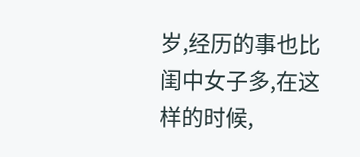岁,经历的事也比闺中女子多,在这样的时候,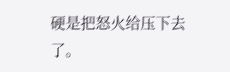硬是把怒火给压下去了。